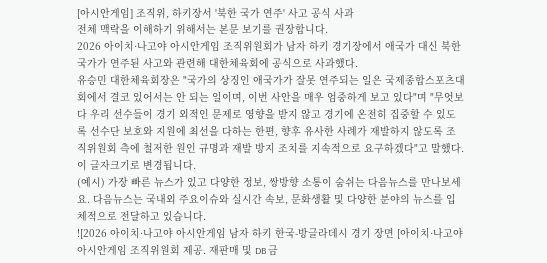[아시안게임] 조직위, 하키장서 '북한 국가 연주' 사고 공식 사과
전체 맥락을 이해하기 위해서는 본문 보기를 권장합니다.
2026 아이치·나고야 아시안게임 조직위원회가 남자 하키 경기장에서 애국가 대신 북한 국가가 연주된 사고와 관련해 대한체육회에 공식으로 사과했다.
유승민 대한체육회장은 "국가의 상징인 애국가가 잘못 연주되는 일은 국제종합스포츠대회에서 결코 있어서는 안 되는 일이며, 이번 사안을 매우 엄중하게 보고 있다"며 "무엇보다 우리 선수들이 경기 외적인 문제로 영향을 받지 않고 경기에 온전히 집중할 수 있도록 선수단 보호와 지원에 최선을 다하는 한편, 향후 유사한 사례가 재발하지 않도록 조직위원회 측에 철저한 원인 규명과 재발 방지 조치를 지속적으로 요구하겠다"고 말했다.
이 글자크기로 변경됩니다.
(예시) 가장 빠른 뉴스가 있고 다양한 정보, 쌍방향 소통이 숨쉬는 다음뉴스를 만나보세요. 다음뉴스는 국내외 주요이슈와 실시간 속보, 문화생활 및 다양한 분야의 뉴스를 입체적으로 전달하고 있습니다.
![2026 아이치·나고야 아시안게임 남자 하키 한국-방글라데시 경기 장면 [아이치·나고야 아시안게임 조직위원회 제공. 재판매 및 DB 금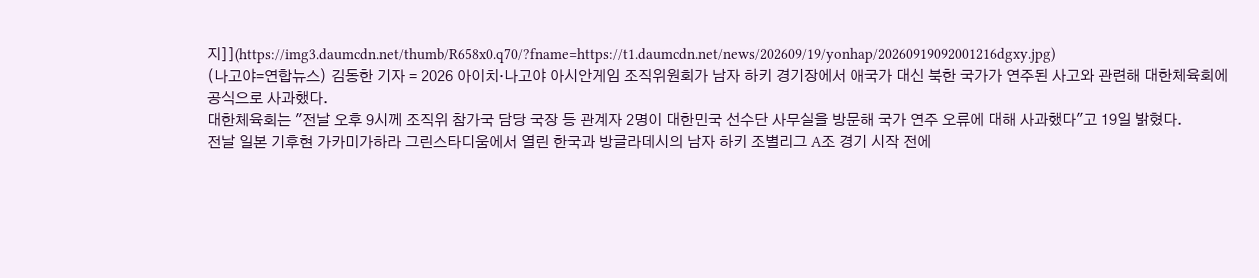지]](https://img3.daumcdn.net/thumb/R658x0.q70/?fname=https://t1.daumcdn.net/news/202609/19/yonhap/20260919092001216dgxy.jpg)
(나고야=연합뉴스) 김동한 기자 = 2026 아이치·나고야 아시안게임 조직위원회가 남자 하키 경기장에서 애국가 대신 북한 국가가 연주된 사고와 관련해 대한체육회에 공식으로 사과했다.
대한체육회는 "전날 오후 9시께 조직위 참가국 담당 국장 등 관계자 2명이 대한민국 선수단 사무실을 방문해 국가 연주 오류에 대해 사과했다"고 19일 밝혔다.
전날 일본 기후현 가카미가하라 그린스타디움에서 열린 한국과 방글라데시의 남자 하키 조별리그 A조 경기 시작 전에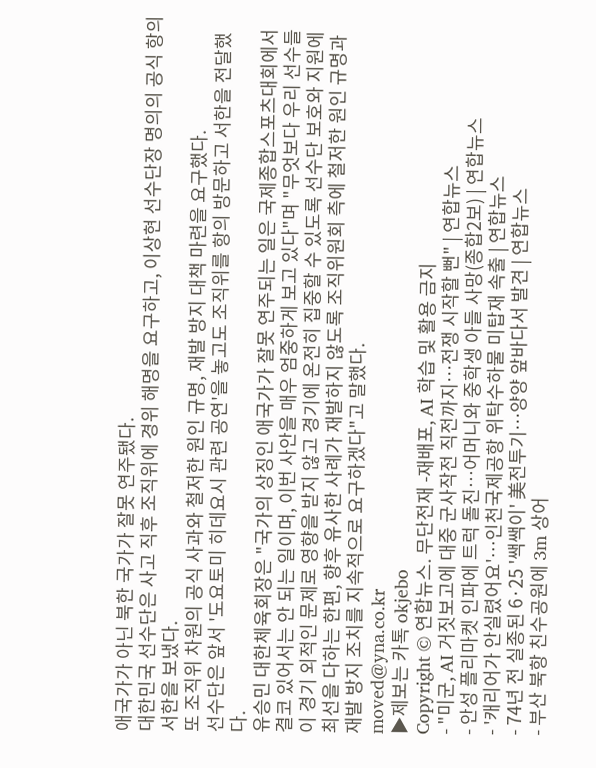애국가가 아닌 북한 국가가 잘못 연주됐다.
대한민국 선수단은 사고 직후 조직위에 경위 해명을 요구하고, 이상현 선수단장 명의의 공식 항의 서한을 보냈다.
또 조직위 차원의 공식 사과와 철저한 원인 규명, 재발 방지 대책 마련을 요구했다.
선수단은 앞서 '도요토미 히데요시 관련 공연'을 놓고도 조직위를 항의 방문하고 서한을 전달했다.
유승민 대한체육회장은 "국가의 상징인 애국가가 잘못 연주되는 일은 국제종합스포츠대회에서 결코 있어서는 안 되는 일이며, 이번 사안을 매우 엄중하게 보고 있다"며 "무엇보다 우리 선수들이 경기 외적인 문제로 영향을 받지 않고 경기에 온전히 집중할 수 있도록 선수단 보호와 지원에 최선을 다하는 한편, 향후 유사한 사례가 재발하지 않도록 조직위원회 측에 철저한 원인 규명과 재발 방지 조치를 지속적으로 요구하겠다"고 말했다.
moved@yna.co.kr
▶제보는 카톡 okjebo
Copyright © 연합뉴스. 무단전재 -재배포, AI 학습 및 활용 금지
- "미군, AI 거짓보고에 대중 군사작전 직전까지…전쟁 시작할 뻔" | 연합뉴스
- 안성 플리마켓 인파에 트럭 돌진…어머니와 중학생 아들 사망(종합2보) | 연합뉴스
- '캐리어가 안실렸어요'…인천국제공항 위탁수하물 미탑재 속출 | 연합뉴스
- 74년 전 실종된 6·25 '쌕쌕이' 美전투기…양양 앞바다서 발견 | 연합뉴스
- 부산 북항 친수공원에 3m 상어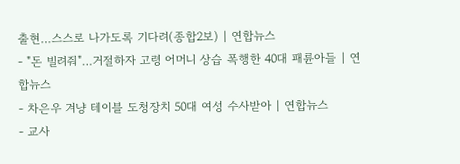출현…스스로 나가도록 기다려(종합2보) | 연합뉴스
- "돈 빌려줘"…거절하자 고령 어머니 상습 폭행한 40대 패륜아들 | 연합뉴스
- 차은우 겨냥 테이블 도청장치 50대 여성 수사받아 | 연합뉴스
- 교사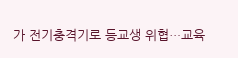가 전기충격기로 등교생 위협…교육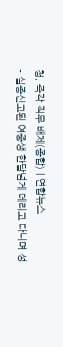청, 즉각 직무 배제(종합) | 연합뉴스
- 실종신고된 여중생 한달넘게 데리고 다니며 성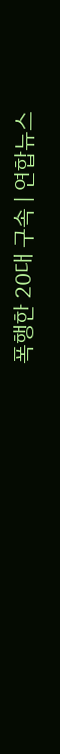폭행한 20대 구속 | 연합뉴스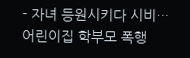- 자녀 등원시키다 시비…어린이집 학부모 폭행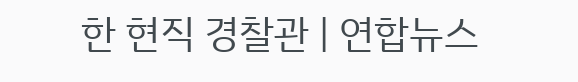한 현직 경찰관 | 연합뉴스